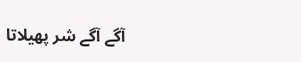آگے آگے شر پھیلاتا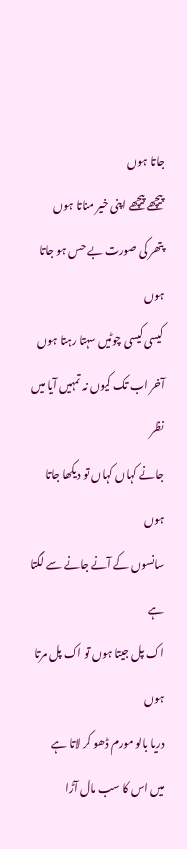جاتا ہوں
پیچھے پیچھے اپنی خیر مناتا ہوں
پتھر کی صورت بے حس ہو جاتا ہوں
کیسی کیسی چوٹیں سہتا رہتا ہوں
آخر اب تک کیوں نہ تمہیں آیا میں نظر
جانے کہاں کہاں تو دیکھا جاتا ہوں
سانسوں کے آنے جانے سے لگتا ہے
اک پل جیتا ہوں تو اک پل مرتا ہوں
دریا بالو مورم ڈھو کر لاتا ہے
میں اس کا سب مال آڑا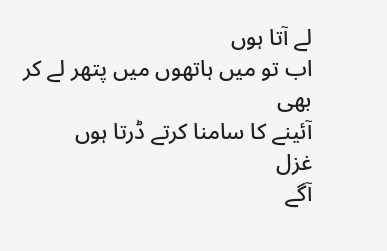لے آتا ہوں
اب تو میں ہاتھوں میں پتھر لے کر بھی
آئینے کا سامنا کرتے ڈرتا ہوں
غزل
آگے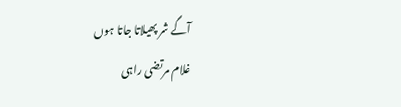آگے شر پھیلاتا جاتا ہوں
غلام مرتضی راہی